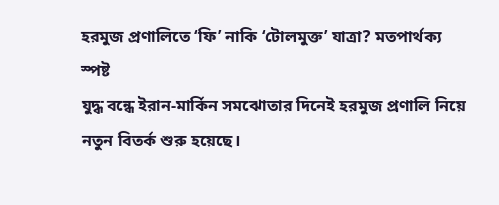হরমুজ প্রণালিতে ‘ফি’ নাকি ‘টোলমুক্ত’ যাত্রা? মতপার্থক্য স্পষ্ট
যুদ্ধ বন্ধে ইরান-মার্কিন সমঝোতার দিনেই হরমুজ প্রণালি নিয়ে নতুন বিতর্ক শুরু হয়েছে।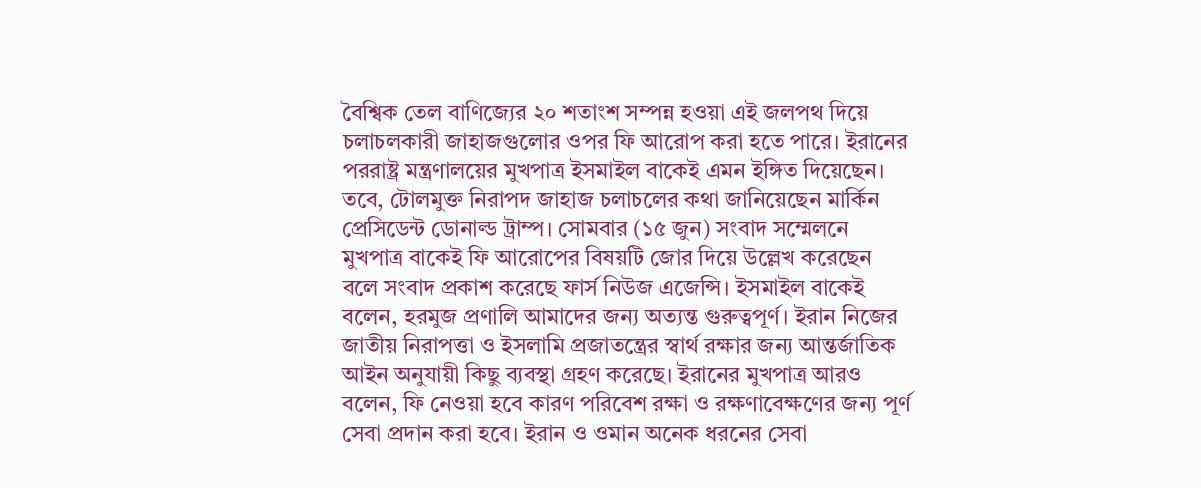বৈশ্বিক তেল বাণিজ্যের ২০ শতাংশ সম্পন্ন হওয়া এই জলপথ দিয়ে চলাচলকারী জাহাজগুলোর ওপর ফি আরোপ করা হতে পারে। ইরানের পররাষ্ট্র মন্ত্রণালয়ের মুখপাত্র ইসমাইল বাকেই এমন ইঙ্গিত দিয়েছেন। তবে, টোলমুক্ত নিরাপদ জাহাজ চলাচলের কথা জানিয়েছেন মার্কিন প্রেসিডেন্ট ডোনাল্ড ট্রাম্প। সোমবার (১৫ জুন) সংবাদ সম্মেলনে মুখপাত্র বাকেই ফি আরোপের বিষয়টি জোর দিয়ে উল্লেখ করেছেন বলে সংবাদ প্রকাশ করেছে ফার্স নিউজ এজেন্সি। ইসমাইল বাকেই বলেন, হরমুজ প্রণালি আমাদের জন্য অত্যন্ত গুরুত্বপূর্ণ। ইরান নিজের জাতীয় নিরাপত্তা ও ইসলামি প্রজাতন্ত্রের স্বার্থ রক্ষার জন্য আন্তর্জাতিক আইন অনুযায়ী কিছু ব্যবস্থা গ্রহণ করেছে। ইরানের মুখপাত্র আরও বলেন, ফি নেওয়া হবে কারণ পরিবেশ রক্ষা ও রক্ষণাবেক্ষণের জন্য পূর্ণ সেবা প্রদান করা হবে। ইরান ও ওমান অনেক ধরনের সেবা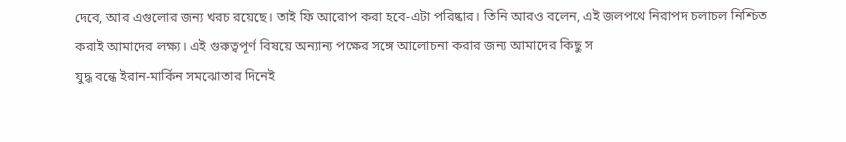দেবে, আর এগুলোর জন্য খরচ রয়েছে। তাই ফি আরোপ করা হবে-এটা পরিষ্কার। তিনি আরও বলেন, এই জলপথে নিরাপদ চলাচল নিশ্চিত করাই আমাদের লক্ষ্য। এই গুরুত্বপূর্ণ বিষয়ে অন্যান্য পক্ষের সঙ্গে আলোচনা করার জন্য আমাদের কিছু স
যুদ্ধ বন্ধে ইরান-মার্কিন সমঝোতার দিনেই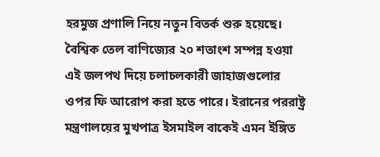হরমুজ প্রণালি নিয়ে নতুন বিতর্ক শুরু হয়েছে। বৈশ্বিক তেল বাণিজ্যের ২০ শতাংশ সম্পন্ন হওয়া এই জলপথ দিয়ে চলাচলকারী জাহাজগুলোর ওপর ফি আরোপ করা হতে পারে। ইরানের পররাষ্ট্র মন্ত্রণালয়ের মুখপাত্র ইসমাইল বাকেই এমন ইঙ্গিত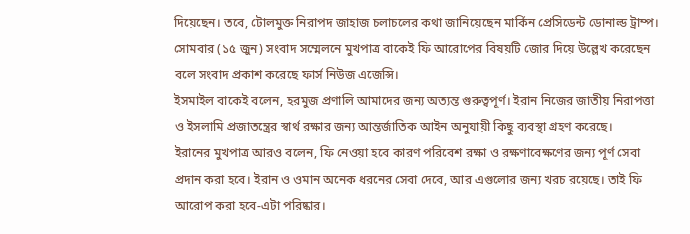দিয়েছেন। তবে, টোলমুক্ত নিরাপদ জাহাজ চলাচলের কথা জানিয়েছেন মার্কিন প্রেসিডেন্ট ডোনাল্ড ট্রাম্প।
সোমবার (১৫ জুন) সংবাদ সম্মেলনে মুখপাত্র বাকেই ফি আরোপের বিষয়টি জোর দিয়ে উল্লেখ করেছেন বলে সংবাদ প্রকাশ করেছে ফার্স নিউজ এজেন্সি।
ইসমাইল বাকেই বলেন, হরমুজ প্রণালি আমাদের জন্য অত্যন্ত গুরুত্বপূর্ণ। ইরান নিজের জাতীয় নিরাপত্তা ও ইসলামি প্রজাতন্ত্রের স্বার্থ রক্ষার জন্য আন্তর্জাতিক আইন অনুযায়ী কিছু ব্যবস্থা গ্রহণ করেছে।
ইরানের মুখপাত্র আরও বলেন, ফি নেওয়া হবে কারণ পরিবেশ রক্ষা ও রক্ষণাবেক্ষণের জন্য পূর্ণ সেবা প্রদান করা হবে। ইরান ও ওমান অনেক ধরনের সেবা দেবে, আর এগুলোর জন্য খরচ রয়েছে। তাই ফি আরোপ করা হবে-এটা পরিষ্কার।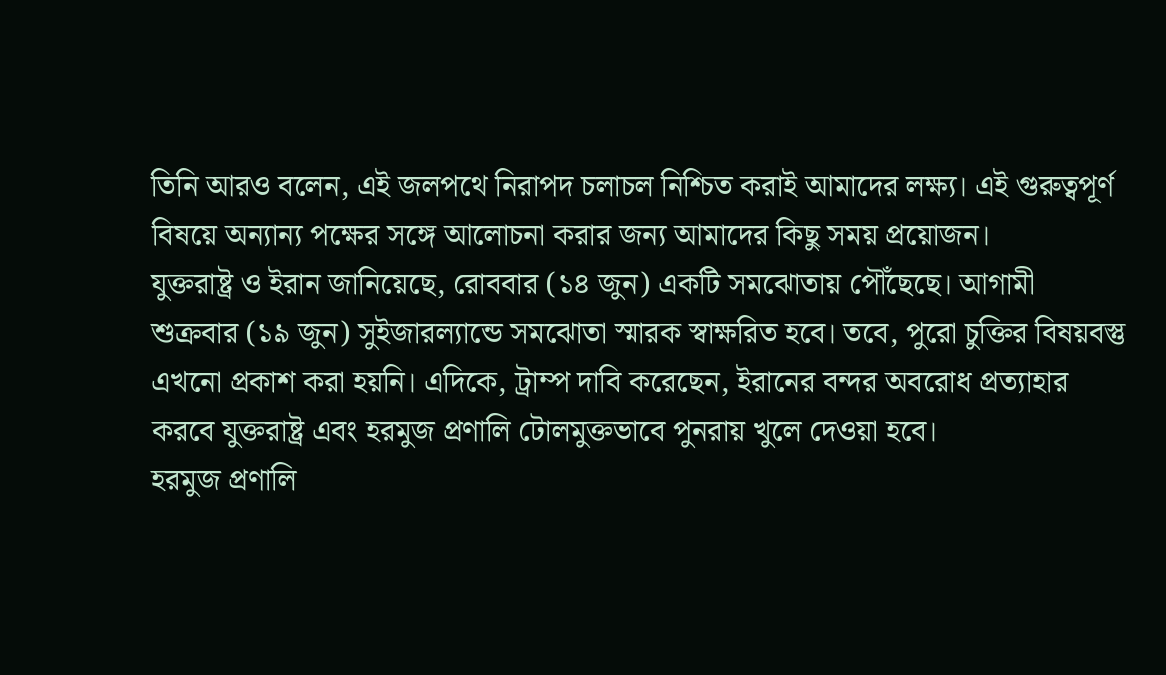তিনি আরও বলেন, এই জলপথে নিরাপদ চলাচল নিশ্চিত করাই আমাদের লক্ষ্য। এই গুরুত্বপূর্ণ বিষয়ে অন্যান্য পক্ষের সঙ্গে আলোচনা করার জন্য আমাদের কিছু সময় প্রয়োজন।
যুক্তরাষ্ট্র ও ইরান জানিয়েছে, রোববার (১৪ জুন) একটি সমঝোতায় পৌঁছেছে। আগামী শুক্রবার (১৯ জুন) সুইজারল্যান্ডে সমঝোতা স্মারক স্বাক্ষরিত হবে। তবে, পুরো চুক্তির বিষয়বস্তু এখনো প্রকাশ করা হয়নি। এদিকে, ট্রাম্প দাবি করেছেন, ইরানের বন্দর অবরোধ প্রত্যাহার করবে যুক্তরাষ্ট্র এবং হরমুজ প্রণালি টোলমুক্তভাবে পুনরায় খুলে দেওয়া হবে।
হরমুজ প্রণালি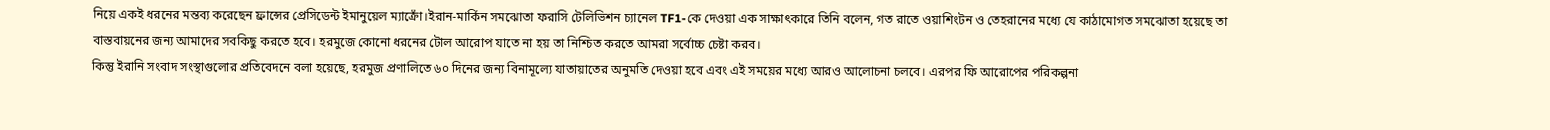নিয়ে একই ধরনের মন্তব্য করেছেন ফ্রান্সের প্রেসিডেন্ট ইমানুয়েল ম্যাক্রোঁ।ইরান-মার্কিন সমঝোতা ফরাসি টেলিভিশন চ্যানেল TF1-কে দেওয়া এক সাক্ষাৎকারে তিনি বলেন, গত রাতে ওয়াশিংটন ও তেহরানের মধ্যে যে কাঠামোগত সমঝোতা হয়েছে তা বাস্তবায়নের জন্য আমাদের সবকিছু করতে হবে। হরমুজে কোনো ধরনের টোল আরোপ যাতে না হয় তা নিশ্চিত করতে আমরা সর্বোচ্চ চেষ্টা করব।
কিন্তু ইরানি সংবাদ সংস্থাগুলোর প্রতিবেদনে বলা হয়েছে, হরমুজ প্রণালিতে ৬০ দিনের জন্য বিনামূল্যে যাতায়াতের অনুমতি দেওয়া হবে এবং এই সময়ের মধ্যে আরও আলোচনা চলবে। এরপর ফি আরোপের পরিকল্পনা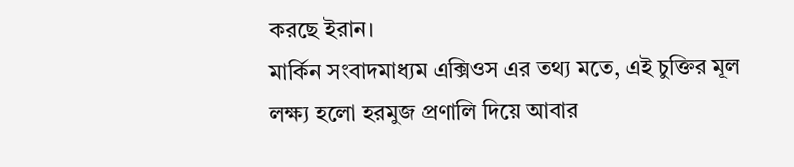করছে ইরান।
মার্কিন সংবাদমাধ্যম এক্সিওস এর তথ্য মতে, এই চুক্তির মূল লক্ষ্য হলো হরমুজ প্রণালি দিয়ে আবার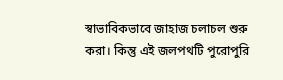স্বাভাবিকভাবে জাহাজ চলাচল শুরু করা। কিন্তু এই জলপথটি পুরোপুরি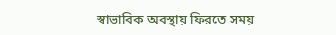স্বাভাবিক অবস্থায় ফিরতে সময়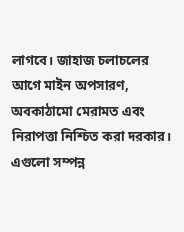লাগবে। জাহাজ চলাচলের আগে মাইন অপসারণ, অবকাঠামো মেরামত এবং নিরাপত্তা নিশ্চিত করা দরকার। এগুলো সম্পন্ন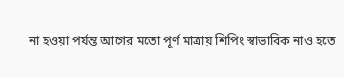না হওয়া পর্যন্ত আগের মতো পূর্ণ মাত্রায় শিপিং স্বাভাবিক নাও হতে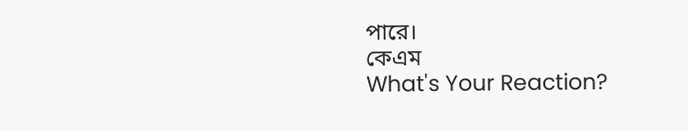পারে।
কেএম
What's Your Reaction?